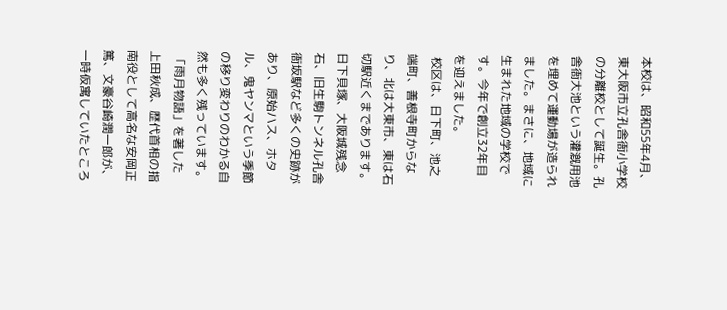本校は、昭和55年4月、東大阪市立孔舎衙小学校の分離校として誕生。孔舎衙大池という灌漑用池を埋めて運動場が造られました。まさに、地域に生まれた地域の学校です。今年で創立32年目を迎えました。
 校区は、日下町、池之端町、善根寺町からなり、北は大東市、東は石切駅近くまであります。日下貝塚、大阪城残念石、旧生駒トンネル孔舎衙坂駅など多くの史跡があり、原始ハス、ホタル、鬼ヤンマという季節の移り変わりのわかる自然も多く残っています。
 「雨月物語」を著した上田秋成、歴代首相の指南役として高名な安岡正篤、文豪谷崎潤一郎が、一時仮寓していたところ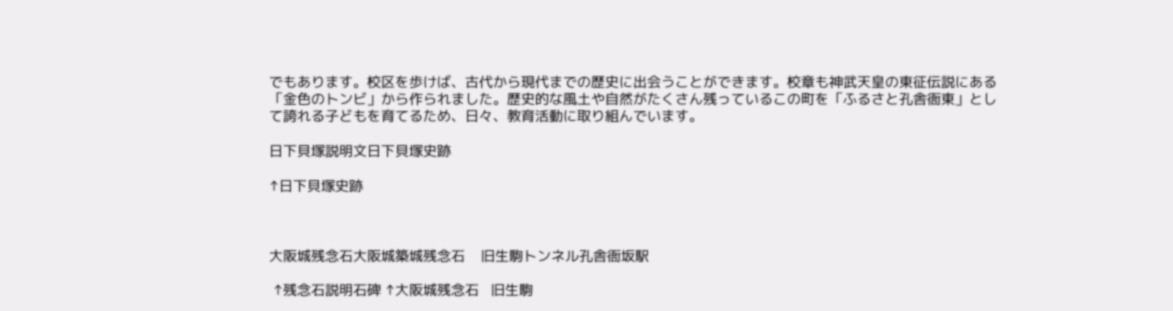でもあります。校区を歩けば、古代から現代までの歴史に出会うことができます。校章も神武天皇の東征伝説にある「金色のトンビ」から作られました。歴史的な風土や自然がたくさん残っているこの町を「ふるさと孔舎衙東」として誇れる子どもを育てるため、日々、教育活動に取り組んでいます。

日下貝塚説明文日下貝塚史跡

↑日下貝塚史跡



大阪城残念石大阪城築城残念石    旧生駒トンネル孔舎衙坂駅

 ↑残念石説明石碑 ↑大阪城残念石   旧生駒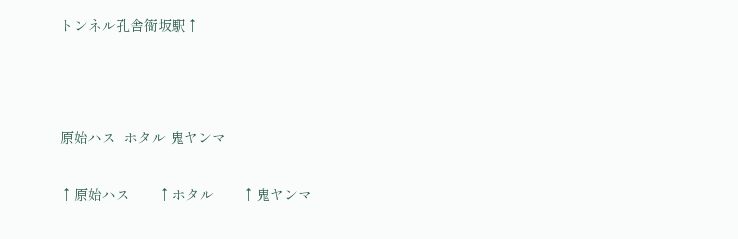トンネル孔舎衙坂駅↑



原始ハス  ホタル 鬼ヤンマ

↑原始ハス       ↑ホタル       ↑鬼ヤンマ